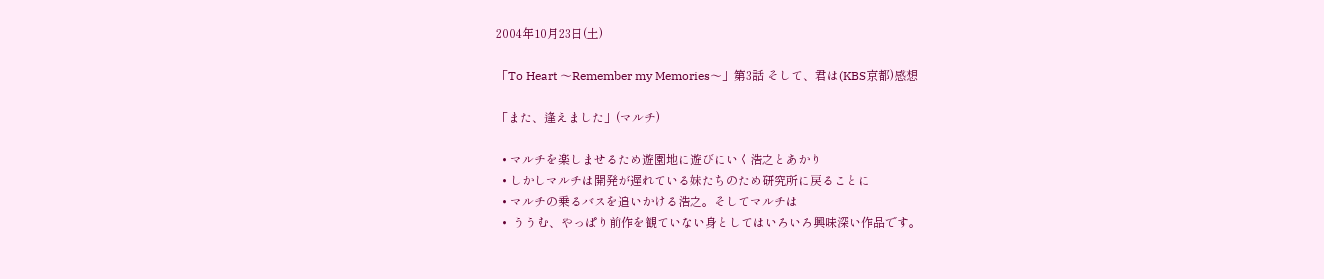2004年10月23日(土)

「To Heart 〜Remember my Memories〜」第3話 そして、君は(KBS京都)感想

「また、逢えました」(マルチ)

  • マルチを楽しませるため遊園地に遊びにいく浩之とあかり
  • しかしマルチは開発が遅れている妹たちのため研究所に戻ることに
  • マルチの乗るバスを追いかける浩之。そしてマルチは
  •  ううむ、やっぱり前作を観ていない身としてはいろいろ興味深い作品です。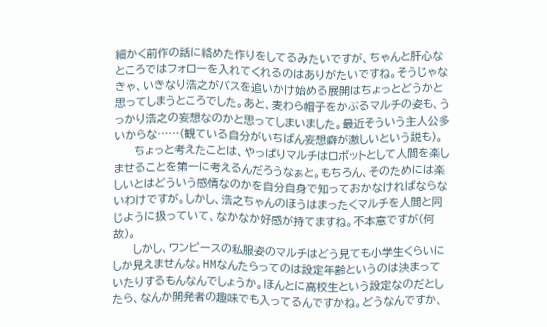細かく前作の話に絡めた作りをしてるみたいですが、ちゃんと肝心なところではフォローを入れてくれるのはありがたいですね。そうじゃなきゃ、いきなり浩之がバスを追いかけ始める展開はちょっとどうかと思ってしまうところでした。あと、麦わら帽子をかぶるマルチの姿も、うっかり浩之の妄想なのかと思ってしまいました。最近そういう主人公多いからな……(観ている自分がいちばん妄想癖が激しいという説も)。
     ちょっと考えたことは、やっぱりマルチはロボットとして人間を楽しませることを第一に考えるんだろうなぁと。もちろん、そのためには楽しいとはどういう感情なのかを自分自身で知っておかなければならないわけですが。しかし、浩之ちゃんのほうはまったくマルチを人間と同じように扱っていて、なかなか好感が持てますね。不本意ですが(何故)。
     しかし、ワンピースの私服姿のマルチはどう見ても小学生くらいにしか見えませんな。HMなんたらってのは設定年齢というのは決まっていたりするもんなんでしょうか。ほんとに高校生という設定なのだとしたら、なんか開発者の趣味でも入ってるんですかね。どうなんですか、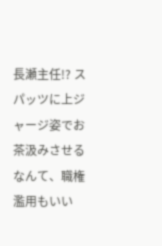長瀬主任!? スパッツに上ジャージ姿でお茶汲みさせるなんて、職権濫用もいい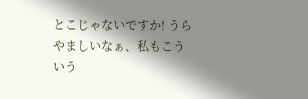とこじゃないですか! うらやましいなぁ、私もこういう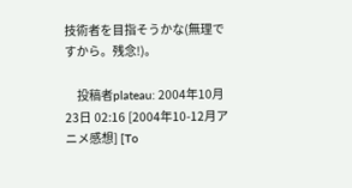技術者を目指そうかな(無理ですから。残念!)。

    投稿者plateau: 2004年10月23日 02:16 [2004年10-12月アニメ感想] [To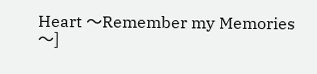Heart 〜Remember my Memories〜]